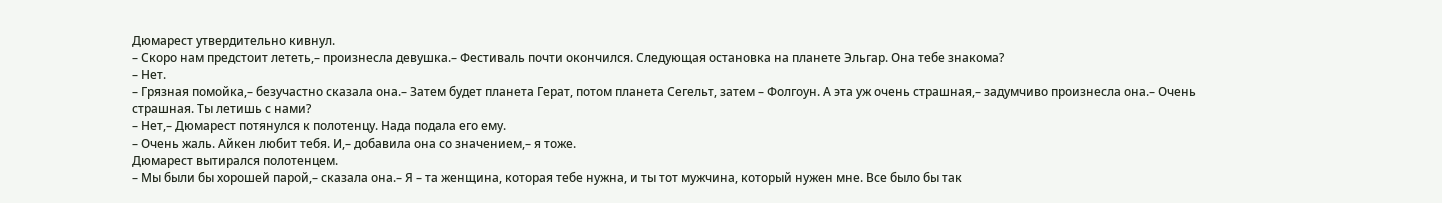Дюмарест утвердительно кивнул.
– Скоро нам предстоит лететь,– произнесла девушка.– Фестиваль почти окончился. Следующая остановка на планете Эльгар. Она тебе знакома?
– Нет.
– Грязная помойка,– безучастно сказала она.– Затем будет планета Герат, потом планета Сегельт, затем – Фолгоун. А эта уж очень страшная,– задумчиво произнесла она.– Очень страшная. Ты летишь с нами?
– Нет,– Дюмарест потянулся к полотенцу. Нада подала его ему.
– Очень жаль. Айкен любит тебя. И,– добавила она со значением,– я тоже.
Дюмарест вытирался полотенцем.
– Мы были бы хорошей парой,– сказала она.– Я – та женщина, которая тебе нужна, и ты тот мужчина, который нужен мне. Все было бы так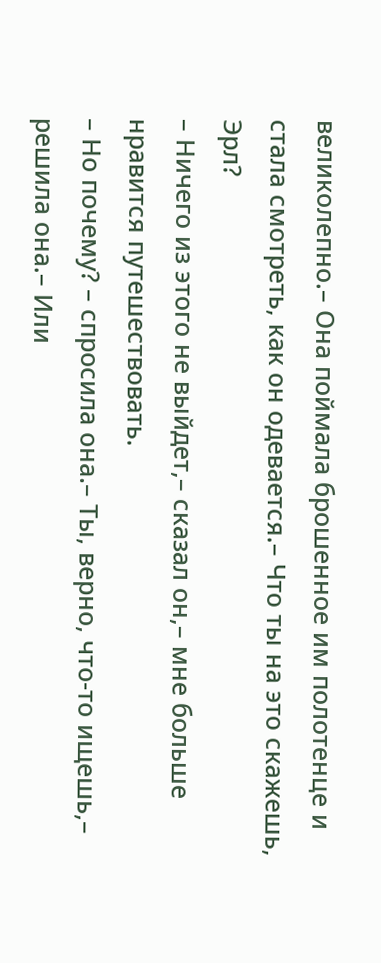великолепно.– Она поймала брошенное им полотенце и стала смотреть, как он одевается.– Что ты на это скажешь, Эрл?
– Ничего из этого не выйдет,– сказал он,– мне больше нравится путешествовать.
– Но почему? – спросила она.– Ты, верно, что-то ищешь,– решила она.– Или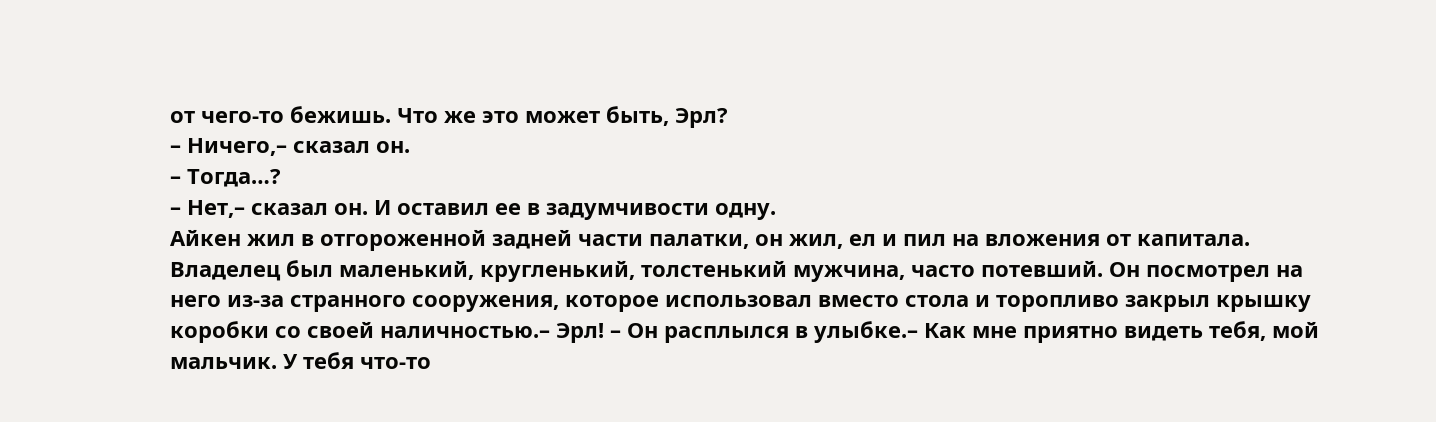от чего-то бежишь. Что же это может быть, Эрл?
– Ничего,– сказал он.
– Тогда…?
– Нет,– сказал он. И оставил ее в задумчивости одну.
Айкен жил в отгороженной задней части палатки, он жил, ел и пил на вложения от капитала. Владелец был маленький, кругленький, толстенький мужчина, часто потевший. Он посмотрел на него из-за странного сооружения, которое использовал вместо стола и торопливо закрыл крышку коробки со своей наличностью.– Эрл! – Он расплылся в улыбке.– Как мне приятно видеть тебя, мой мальчик. У тебя что-то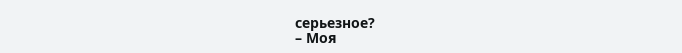серьезное?
– Моя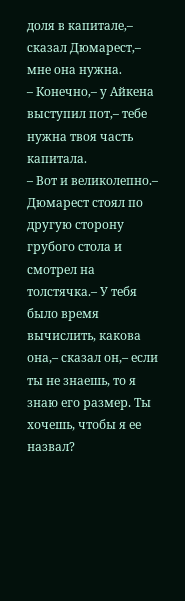доля в капитале,– сказал Дюмарест,– мне она нужна.
– Конечно,– у Айкена выступил пот,– тебе нужна твоя часть капитала.
– Вот и великолепно.– Дюмарест стоял по другую сторону грубого стола и смотрел на толстячка.– У тебя было время вычислить, какова она,– сказал он,– если ты не знаешь, то я знаю его размер. Ты хочешь, чтобы я ее назвал?